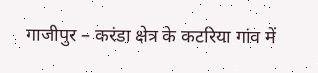गाजीपुर – करंडा क्षेत्र के कटरिया गांव में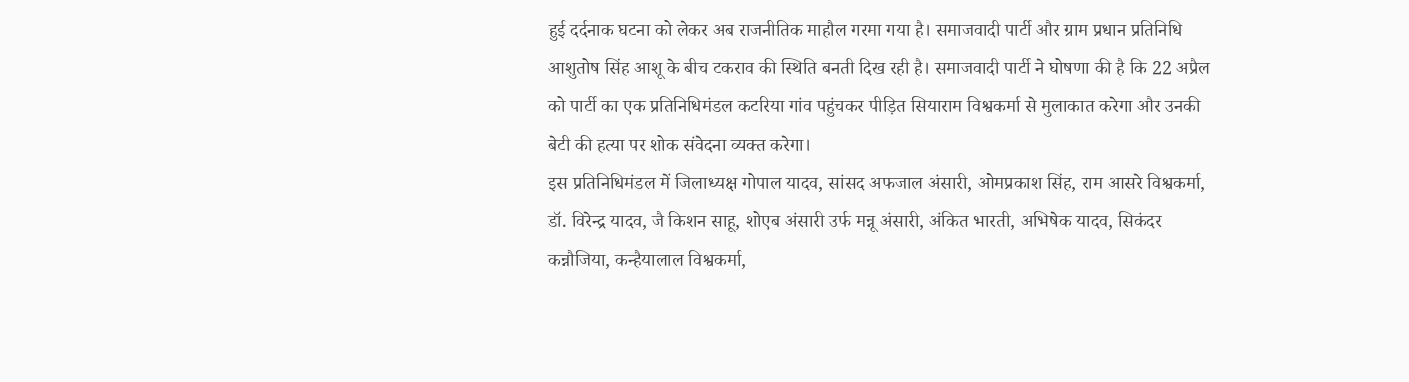हुई दर्दनाक घटना को लेकर अब राजनीतिक माहौल गरमा गया है। समाजवादी पार्टी और ग्राम प्रधान प्रतिनिधि आशुतोष सिंह आशू के बीच टकराव की स्थिति बनती दिख रही है। समाजवादी पार्टी ने घोषणा की है कि 22 अप्रैल को पार्टी का एक प्रतिनिधिमंडल कटरिया गांव पहुंचकर पीड़ित सियाराम विश्वकर्मा से मुलाकात करेगा और उनकी बेटी की हत्या पर शोक संवेदना व्यक्त करेगा।
इस प्रतिनिधिमंडल में जिलाध्यक्ष गोपाल यादव, सांसद अफजाल अंसारी, ओमप्रकाश सिंह, राम आसरे विश्वकर्मा, डॉ. विरेन्द्र यादव, जै किशन साहू, शोएब अंसारी उर्फ मन्नू अंसारी, अंकित भारती, अभिषेक यादव, सिकंदर कन्नौजिया, कन्हैयालाल विश्वकर्मा,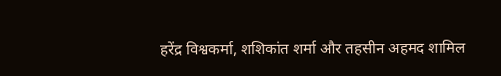हरेंद्र विश्वकर्मा, शशिकांत शर्मा और तहसीन अहमद शामिल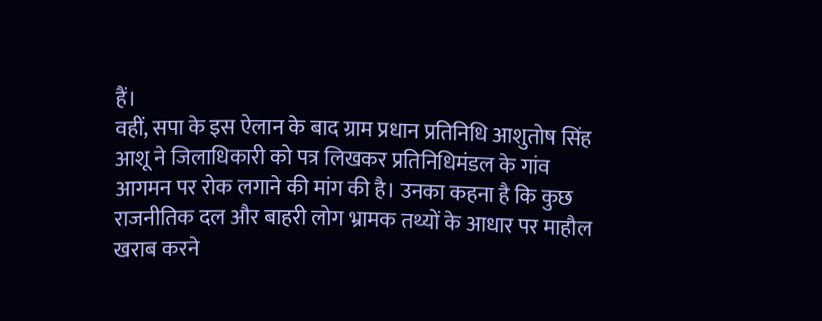हैं।
वहीं, सपा के इस ऐलान के बाद ग्राम प्रधान प्रतिनिधि आशुतोष सिंह आशू ने जिलाधिकारी को पत्र लिखकर प्रतिनिधिमंडल के गांव आगमन पर रोक लगाने की मांग की है। उनका कहना है कि कुछ राजनीतिक दल और बाहरी लोग भ्रामक तथ्यों के आधार पर माहौल खराब करने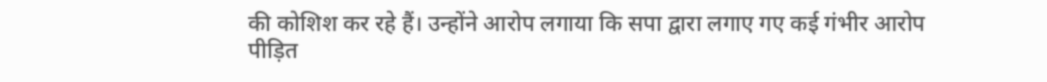की कोशिश कर रहे हैं। उन्होंने आरोप लगाया कि सपा द्वारा लगाए गए कई गंभीर आरोप पीड़ित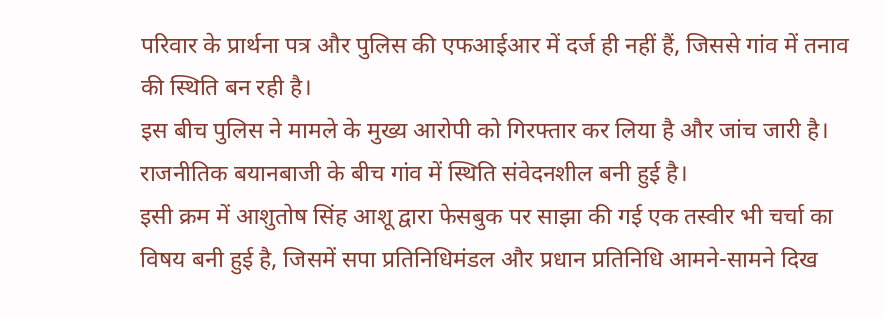परिवार के प्रार्थना पत्र और पुलिस की एफआईआर में दर्ज ही नहीं हैं, जिससे गांव में तनाव की स्थिति बन रही है।
इस बीच पुलिस ने मामले के मुख्य आरोपी को गिरफ्तार कर लिया है और जांच जारी है। राजनीतिक बयानबाजी के बीच गांव में स्थिति संवेदनशील बनी हुई है।
इसी क्रम में आशुतोष सिंह आशू द्वारा फेसबुक पर साझा की गई एक तस्वीर भी चर्चा का विषय बनी हुई है, जिसमें सपा प्रतिनिधिमंडल और प्रधान प्रतिनिधि आमने-सामने दिख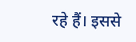रहे हैं। इससे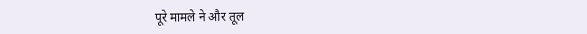पूरे मामले ने और तूल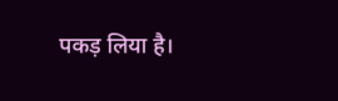पकड़ लिया है।